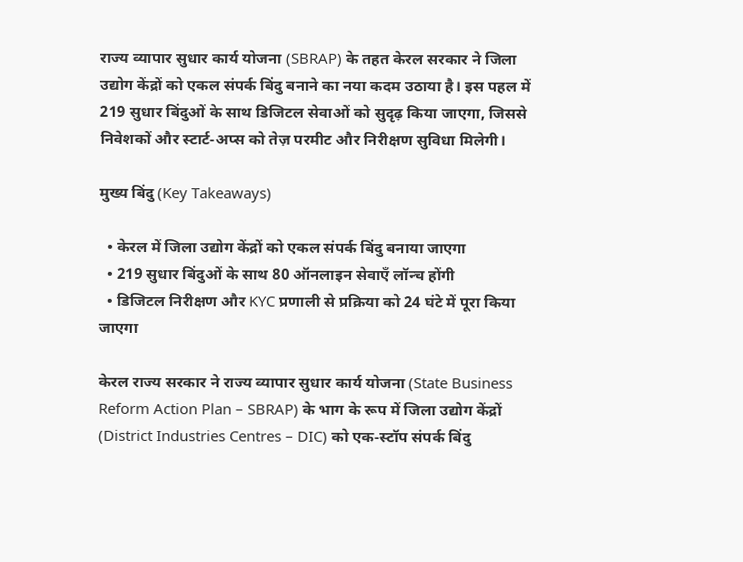राज्य व्यापार सुधार कार्य योजना (SBRAP) के तहत केरल सरकार ने जिला उद्योग केंद्रों को एकल संपर्क बिंदु बनाने का नया कदम उठाया है। इस पहल में 219 सुधार बिंदुओं के साथ डिजिटल सेवाओं को सुदृढ़ किया जाएगा, जिससे निवेशकों और स्टार्ट‑अप्स को तेज़ परमीट और निरीक्षण सुविधा मिलेगी।

मुख्य बिंदु (Key Takeaways)

  • केरल में जिला उद्योग केंद्रों को एकल संपर्क बिंदु बनाया जाएगा
  • 219 सुधार बिंदुओं के साथ 80 ऑनलाइन सेवाएँ लॉन्च होंगी
  • डिजिटल निरीक्षण और KYC प्रणाली से प्रक्रिया को 24 घंटे में पूरा किया जाएगा

केरल राज्य सरकार ने राज्य व्यापार सुधार कार्य योजना (State Business Reform Action Plan – SBRAP) के भाग के रूप में जिला उद्योग केंद्रों (District Industries Centres – DIC) को एक‑स्टॉप संपर्क बिंदु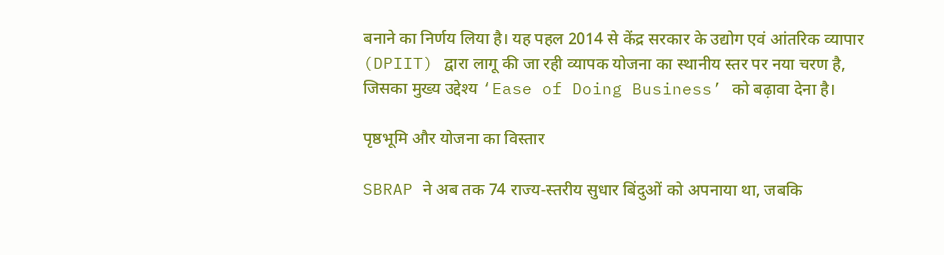बनाने का निर्णय लिया है। यह पहल 2014 से केंद्र सरकार के उद्योग एवं आंतरिक व्यापार (DPIIT) द्वारा लागू की जा रही व्यापक योजना का स्थानीय स्तर पर नया चरण है, जिसका मुख्य उद्देश्य ‘Ease of Doing Business’ को बढ़ावा देना है।

पृष्ठभूमि और योजना का विस्तार

SBRAP ने अब तक 74 राज्य‑स्तरीय सुधार बिंदुओं को अपनाया था, जबकि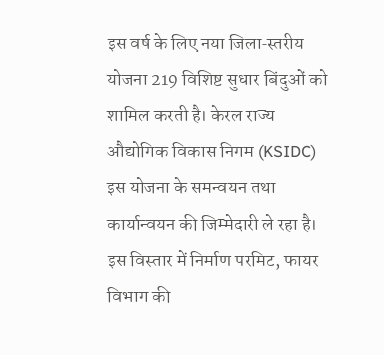इस वर्ष के लिए नया जिला‑स्तरीय योजना 219 विशिष्ट सुधार बिंदुओं को शामिल करती है। केरल राज्य औद्योगिक विकास निगम (KSIDC) इस योजना के समन्वयन तथा कार्यान्वयन की जिम्मेदारी ले रहा है। इस विस्तार में निर्माण परमिट, फायर विभाग की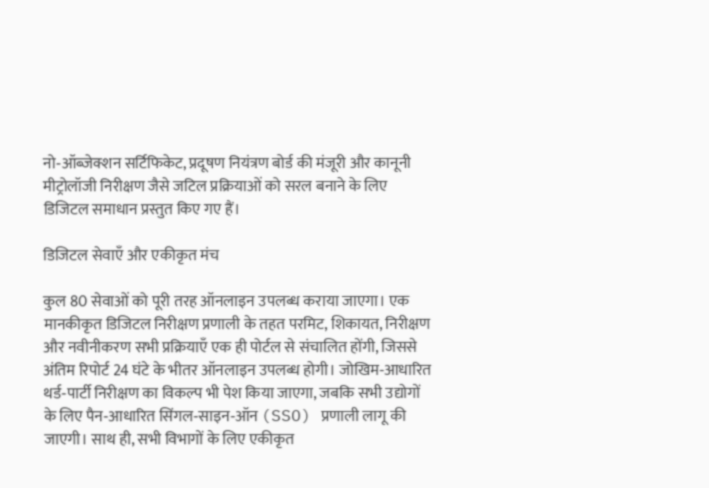नो‑ऑब्जेक्शन सर्टिफिकेट, प्रदूषण नियंत्रण बोर्ड की मंजूरी और कानूनी मीट्रोलॉजी निरीक्षण जैसे जटिल प्रक्रियाओं को सरल बनाने के लिए डिजिटल समाधान प्रस्तुत किए गए हैं।

डिजिटल सेवाएँ और एकीकृत मंच

कुल 80 सेवाओं को पूरी तरह ऑनलाइन उपलब्ध कराया जाएगा। एक मानकीकृत डिजिटल निरीक्षण प्रणाली के तहत परमिट, शिकायत, निरीक्षण और नवीनीकरण सभी प्रक्रियाएँ एक ही पोर्टल से संचालित होंगी, जिससे अंतिम रिपोर्ट 24 घंटे के भीतर ऑनलाइन उपलब्ध होगी। जोखिम‑आधारित थर्ड‑पार्टी निरीक्षण का विकल्प भी पेश किया जाएगा, जबकि सभी उद्योगों के लिए पैन‑आधारित सिंगल‑साइन‑ऑन (SSO) प्रणाली लागू की जाएगी। साथ ही, सभी विभागों के लिए एकीकृत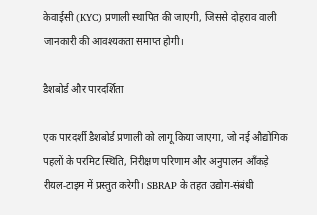केवाईसी (KYC) प्रणाली स्थापित की जाएगी, जिससे दोहराव वाली जानकारी की आवश्यकता समाप्त होगी।

डैशबोर्ड और पारदर्शिता

एक पारदर्शी डैशबोर्ड प्रणाली को लागू किया जाएगा, जो नई औद्योगिक पहलों के परमिट स्थिति, निरीक्षण परिणाम और अनुपालन आँकड़े रीयल‑टाइम में प्रस्तुत करेगी। SBRAP के तहत उद्योग‑संबंधी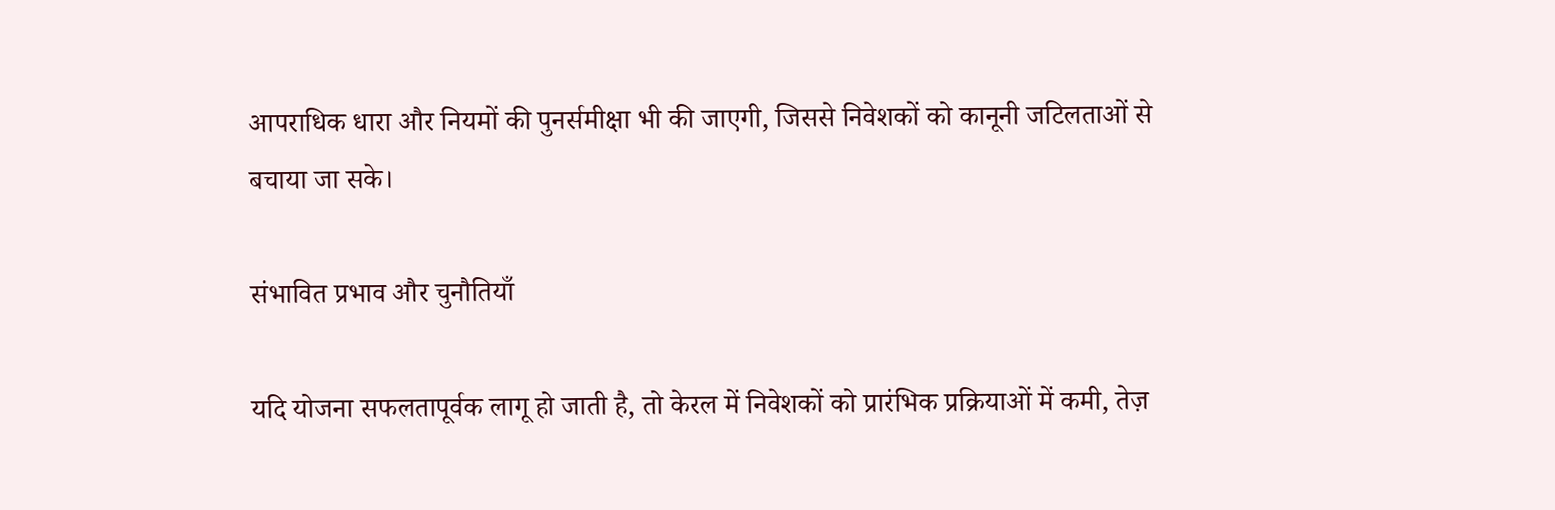आपराधिक धारा और नियमों की पुनर्समीक्षा भी की जाएगी, जिससे निवेशकों को कानूनी जटिलताओं से बचाया जा सके।

संभावित प्रभाव और चुनौतियाँ

यदि योजना सफलतापूर्वक लागू हो जाती है, तो केरल में निवेशकों को प्रारंभिक प्रक्रियाओं में कमी, तेज़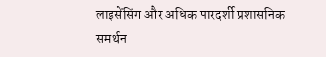लाइसेंसिंग और अधिक पारदर्शी प्रशासनिक समर्थन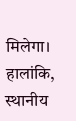मिलेगा। हालांकि, स्थानीय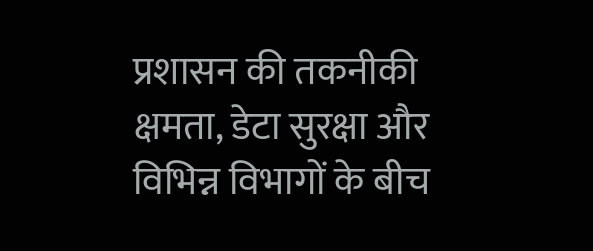प्रशासन की तकनीकी क्षमता, डेटा सुरक्षा और विभिन्न विभागों के बीच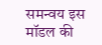समन्वय इस मॉडल की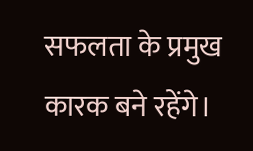सफलता के प्रमुख कारक बने रहेंगे।